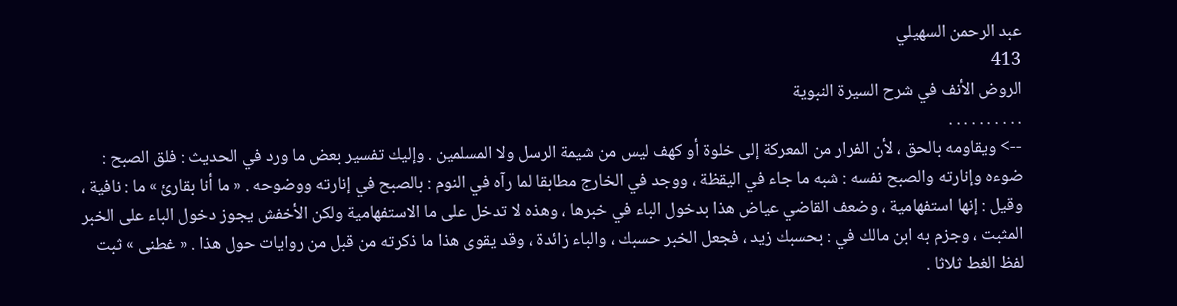عبد الرحمن السهيلي
413
الروض الأنف في شرح السيرة النبوية
. . . . . . . . . .
--> ويقاومه بالحق ، لأن الفرار من المعركة إلى خلوة أو كهف ليس من شيمة الرسل ولا المسلمين . وإليك تفسير بعض ما ورد في الحديث : فلق الصبح : ضوءه وإنارته والصبح نفسه : شبه ما جاء في اليقظة ، ووجد في الخارج مطابقا لما رآه في النوم : بالصبح في إنارته ووضوحه . « ما أنا بقارئ » ما : نافية ، وقيل : إنها استفهامية ، وضعف القاضي عياض هذا بدخول الباء في خبرها ، وهذه لا تدخل على ما الاستفهامية ولكن الأخفش يجوز دخول الباء على الخبر المثبت ، وجزم به ابن مالك في : بحسبك زيد ، فجعل الخبر حسبك ، والباء زائدة ، وقد يقوى هذا ما ذكرته من قبل من روايات حول هذا . « غطنى » ثبت لفظ الغط ثلاثا .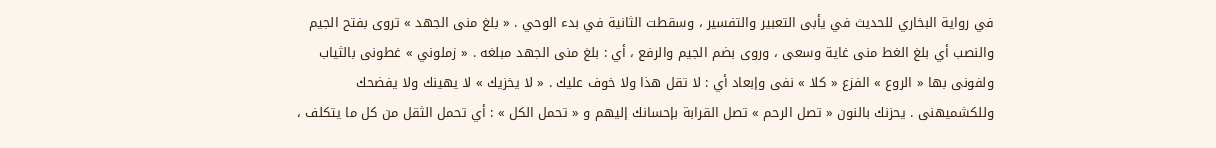في رواية البخاري للحديث في يأبى التعبير والتفسير ، وسقطت الثانية في بدء الوحي . « بلغ منى الجهد » تروى بفتح الجيم والنصب أي بلغ الغط منى غاية وسعى ، وروى بضم الجيم والرفع ، أي : بلغ منى الجهد مبلغه . « زملوني » غطونى بالثياب ولفونى بها « الروع » الفزع « كلا » نفى وإبعاد أي : لا تقل هذا ولا خوف عليك . « لا يخزيك » لا يهينك ولا يفضحك وللكشميهنى . يحزنك بالنون « تصل الرحم » تصل القرابة بإحسانك إليهم و « تحمل الكل » : أي تحمل الثقل من كل ما يتكلف ،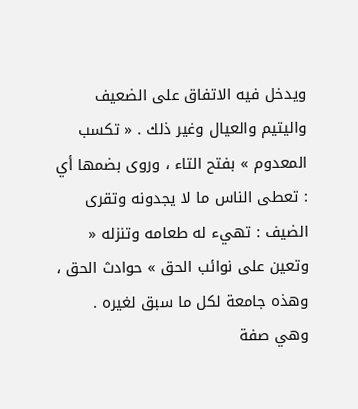ويدخل فيه الاتفاق على الضعيف واليتيم والعيال وغير ذلك . « تكسب المعدوم » بفتح التاء ، وروى بضمها أي : تعطى الناس ما لا يجدونه وتقرى الضيف : تهيء له طعامه وتنزله « وتعين على نوائب الحق » حوادث الحق ، وهذه جامعة لكل ما سبق لغيره . وهي صفة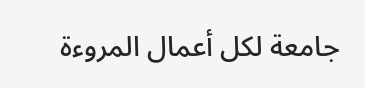جامعة لكل أعمال المروءة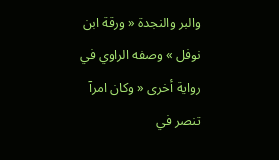والبر والنجدة « ورقة ابن نوفل » وصفه الراوي في رواية أخرى « وكان امرآ تنصر في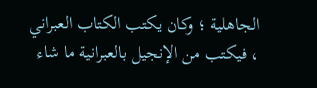الجاهلية ؛ وكان يكتب الكتاب العبراني ، فيكتب من الإنجيل بالعبرانية ما شاء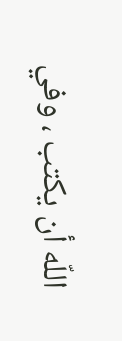اللّه أن يكتب ، وفي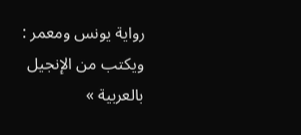رواية يونس ومعمر : ويكتب من الإنجيل بالعربية »